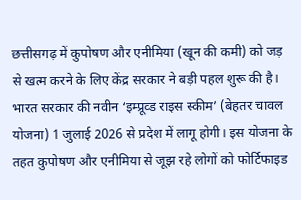छत्तीसगढ़ में कुपोषण और एनीमिया (खून की कमी) को जड़ से खत्म करने के लिए केंद्र सरकार ने बड़ी पहल शुरू की है। भारत सरकार की नवीन ‘इम्प्रूव्ड राइस स्कीम’ (बेहतर चावल योजना) 1 जुलाई 2026 से प्रदेश में लागू होगी। इस योजना के तहत कुपोषण और एनीमिया से जूझ रहे लोगों को फोर्टिफाइड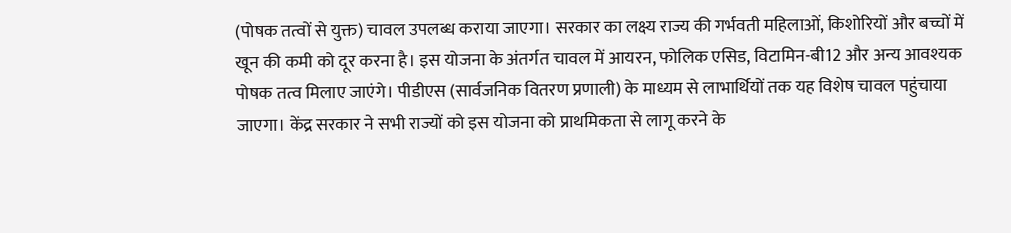(पोषक तत्वों से युक्त) चावल उपलब्ध कराया जाएगा। सरकार का लक्ष्य राज्य की गर्भवती महिलाओं, किशोरियों और बच्चों में खून की कमी को दूर करना है। इस योजना के अंतर्गत चावल में आयरन, फोलिक एसिड, विटामिन-बी12 और अन्य आवश्यक पोषक तत्व मिलाए जाएंगे। पीडीएस (सार्वजनिक वितरण प्रणाली) के माध्यम से लाभार्थियों तक यह विशेष चावल पहुंचाया जाएगा। केंद्र सरकार ने सभी राज्यों को इस योजना को प्राथमिकता से लागू करने के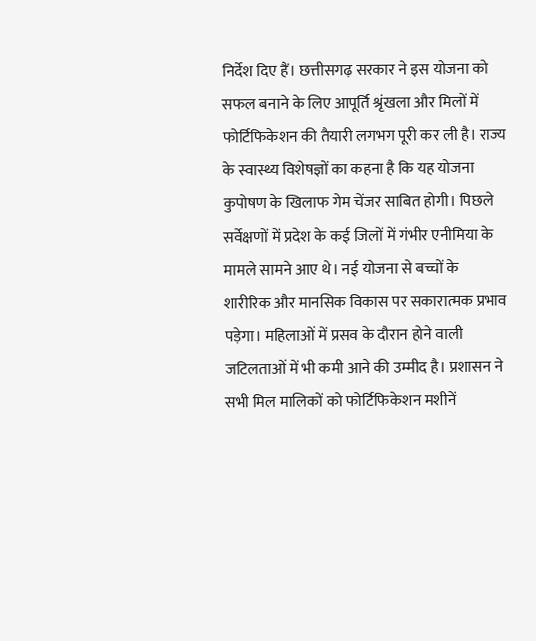निर्देश दिए हैं। छत्तीसगढ़ सरकार ने इस योजना को सफल बनाने के लिए आपूर्ति श्रृंखला और मिलों में फोर्टिफिकेशन की तैयारी लगभग पूरी कर ली है। राज्य के स्वास्थ्य विशेषज्ञों का कहना है कि यह योजना कुपोषण के खिलाफ गेम चेंजर साबित होगी। पिछले सर्वेक्षणों में प्रदेश के कई जिलों में गंभीर एनीमिया के मामले सामने आए थे। नई योजना से बच्चों के शारीरिक और मानसिक विकास पर सकारात्मक प्रभाव पड़ेगा। महिलाओं में प्रसव के दौरान होने वाली जटिलताओं में भी कमी आने की उम्मीद है। प्रशासन ने सभी मिल मालिकों को फोर्टिफिकेशन मशीनें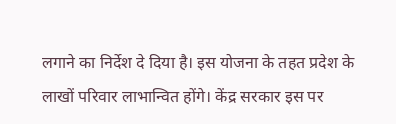लगाने का निर्देश दे दिया है। इस योजना के तहत प्रदेश के लाखों परिवार लाभान्वित होंगे। केंद्र सरकार इस पर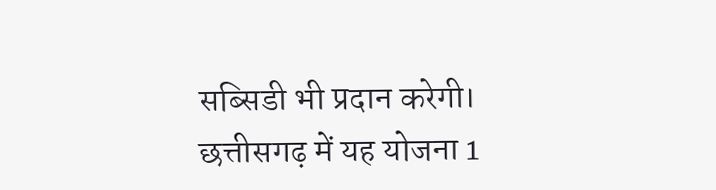सब्सिडी भी प्रदान करेगी। छत्तीसगढ़ में यह योजना 1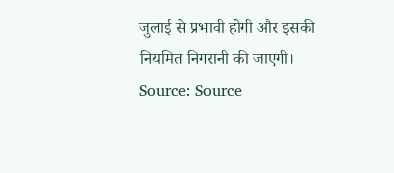जुलाई से प्रभावी होगी और इसकी नियमित निगरानी की जाएगी।
Source: Source